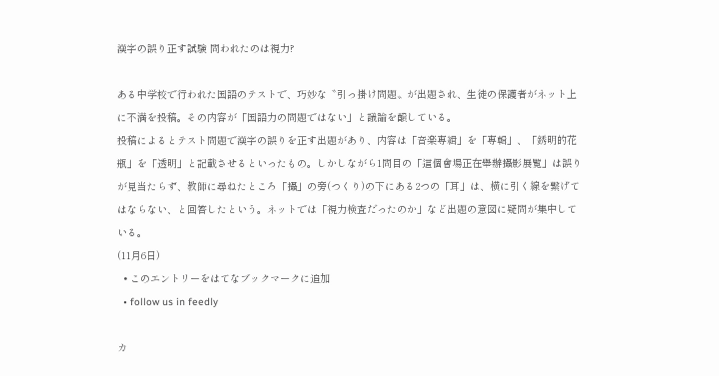漢字の誤り正す試験 問われたのは視力?

ある中学校で行われた国語のテストで、巧妙な〝引っ掛け問題〟が出題され、生徒の保護者がネット上に不満を投稿。その内容が「国語力の問題ではない」と議論を醸している。
投稿によるとテスト問題で漢字の誤りを正す出題があり、内容は「音楽専緝」を「専輯」、「銹明的花瓶」を「透明」と記載させるといったもの。しかしながら1問目の「這個會場正在舉辦攝影展覧」は誤りが見当たらず、教師に尋ねたところ「攝」の旁(つくり)の下にある2つの「耳」は、横に引く線を繋げてはならない、と回答したという。ネットでは「視力検査だったのか」など出題の意図に疑問が集中している。
(11月6日)
  • このエントリーをはてなブックマークに追加
  • follow us in feedly

カ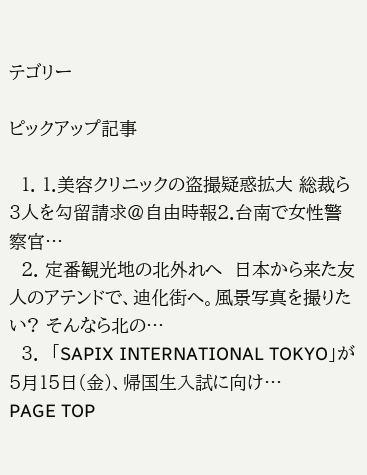テゴリー

ピックアップ記事

  1. 1.美容クリニックの盗撮疑惑拡大 総裁ら3人を勾留請求@自由時報2.台南で女性警察官…
  2. 定番観光地の北外れへ  日本から来た友人のアテンドで、迪化街へ。風景写真を撮りたい? そんなら北の…
  3.  「SAPIX INTERNATIONAL TOKYO」が5月15日(金)、帰国生入試に向け…
PAGE TOP